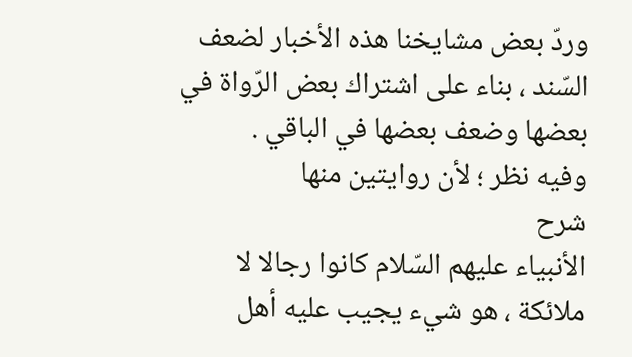وردّ بعض مشايخنا هذه الأخبار لضعف السّند ، بناء على اشتراك بعض الرّواة في بعضها وضعف بعضها في الباقي .
وفيه نظر ؛ لأن روايتين منها
شرح
الأنبياء عليهم السّلام كانوا رجالا لا ملائكة ، هو شيء يجيب عليه أهل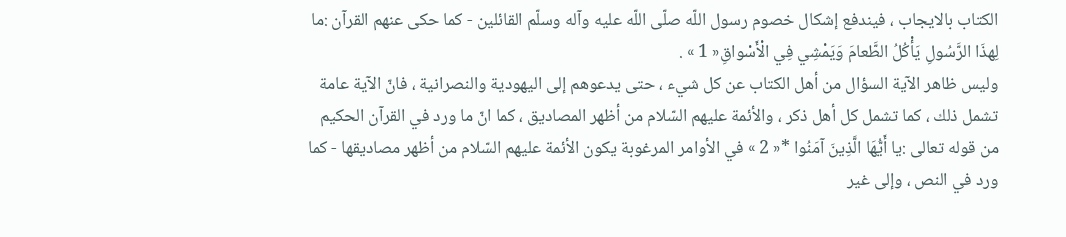الكتاب بالايجاب ، فيندفع إشكال خصوم رسول اللّه صلّى اللّه عليه وآله وسلّم القائلين - كما حكى عنهم القرآن :ما لِهذَا الرَّسُولِ يَأْكُلُ الطَّعامَ وَيَمْشِي فِي الْأَسْواقِ« 1 » .
وليس ظاهر الآية السؤال من أهل الكتاب عن كل شيء ، حتى يدعوهم إلى اليهودية والنصرانية ، فانّ الآية عامة تشمل ذلك ، كما تشمل كل أهل ذكر ، والأئمة عليهم السّلام من أظهر المصاديق ، كما انّ ما ورد في القرآن الحكيم من قوله تعالى :يا أَيُّهَا الَّذِينَ آمَنُوا *« 2 » في الأوامر المرغوبة يكون الأئمة عليهم السّلام من أظهر مصاديقها - كما ورد في النص ، وإلى غير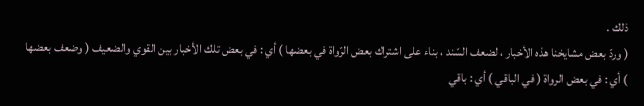ذلك .
( وردّ بعض مشايخنا هذه الأخبار ، لضعف السّند ، بناء على اشتراك بعض الرّواة في بعضها ) أي : في بعض تلك الأخبار بين القوي والضعيف ( وضعف بعضها ) أي : في بعض الرواة ( في الباقي ) أي : باقي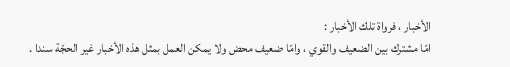الأخبار ، فرواة تلك الأخبار :
امّا مشترك بين الضعيف والقوي ، وامّا ضعيف محض ولا يمكن العمل بمثل هذه الأخبار غير الحجّة سندا .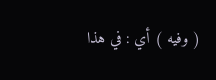( وفيه ) أي : في هذا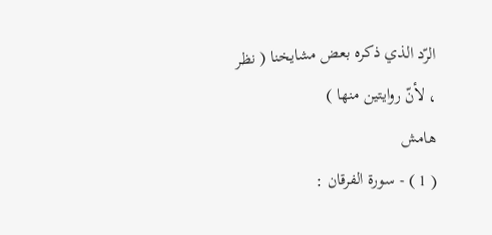الرّد الذي ذكره بعض مشايخنا ( نظر ، لأنّ روايتين منها )
هامش
( 1 ) - سورة الفرقان :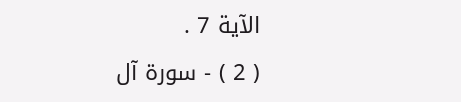الآية 7 .
( 2 ) - سورة آل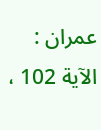عمران : الآية 102 ،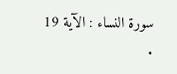سورة النساء : الآية 19 .